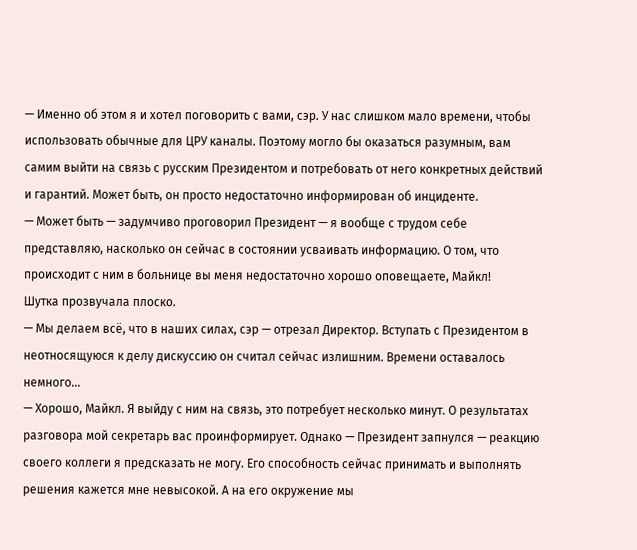— Именно об этом я и хотел поговорить с вами, сэр. У нас слишком мало времени, чтобы использовать обычные для ЦРУ каналы. Поэтому могло бы оказаться разумным, вам самим выйти на связь с русским Президентом и потребовать от него конкретных действий и гарантий. Может быть, он просто недостаточно информирован об инциденте.
— Может быть — задумчиво проговорил Президент — я вообще с трудом себе представляю, насколько он сейчас в состоянии усваивать информацию. О том, что происходит с ним в больнице вы меня недостаточно хорошо оповещаете, Майкл!
Шутка прозвучала плоско.
— Мы делаем всё, что в наших силах, сэр — отрезал Директор. Вступать с Президентом в неотносящуюся к делу дискуссию он считал сейчас излишним. Времени оставалось немного…
— Хорошо, Майкл. Я выйду с ним на связь, это потребует несколько минут. О результатах разговора мой секретарь вас проинформирует. Однако — Президент запнулся — реакцию своего коллеги я предсказать не могу. Его способность сейчас принимать и выполнять решения кажется мне невысокой. А на его окружение мы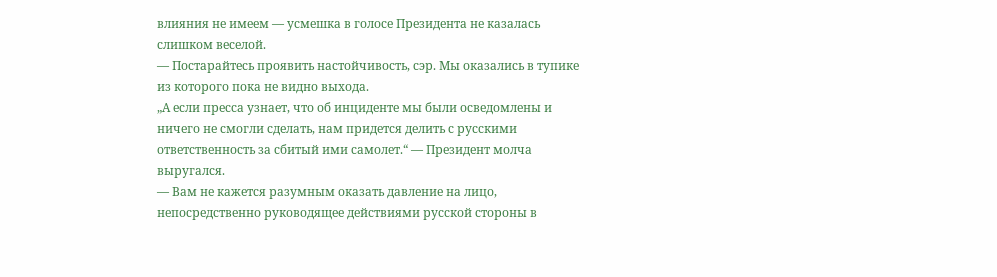влияния не имеем — усмешка в голосе Президента не казалась слишком веселой.
— Постарайтесь проявить настойчивость, сэр. Мы оказались в тупике из которого пока не видно выхода.
„А если пресса узнает, что об инциденте мы были осведомлены и ничего не смогли сделать, нам придется делить с русскими ответственность за сбитый ими самолет.“ — Президент молча выругался.
— Вам не кажется разумным оказать давление на лицо, непосредственно руководящее действиями русской стороны в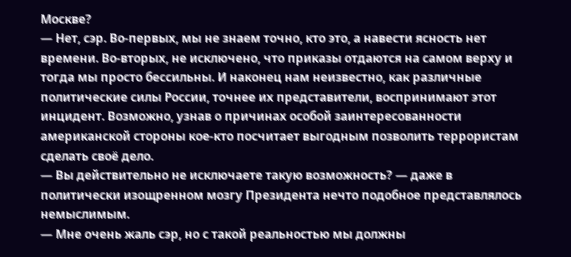Москве?
— Нет, сэр. Во-первых, мы не знаем точно, кто это, а навести ясность нет времени. Во-вторых, не исключено, что приказы отдаются на самом верху и тогда мы просто бессильны. И наконец нам неизвестно, как различные политические силы России, точнее их представители, воспринимают этот инцидент. Возможно, узнав о причинах особой заинтересованности американской стороны кое-кто посчитает выгодным позволить террористам сделать своё дело.
— Вы действительно не исключаете такую возможность? — даже в политически изощренном мозгу Президента нечто подобное представлялось немыслимым.
— Мне очень жаль сэр, но с такой реальностью мы должны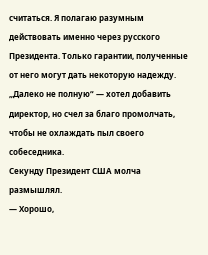считаться. Я полагаю разумным действовать именно через русского Президента. Только гарантии, полученные от него могут дать некоторую надежду.
„Далеко не полную“ — хотел добавить директор, но счел за благо промолчать, чтобы не охлаждать пыл своего собеседника.
Секунду Президент США молча размышлял.
— Хорошо,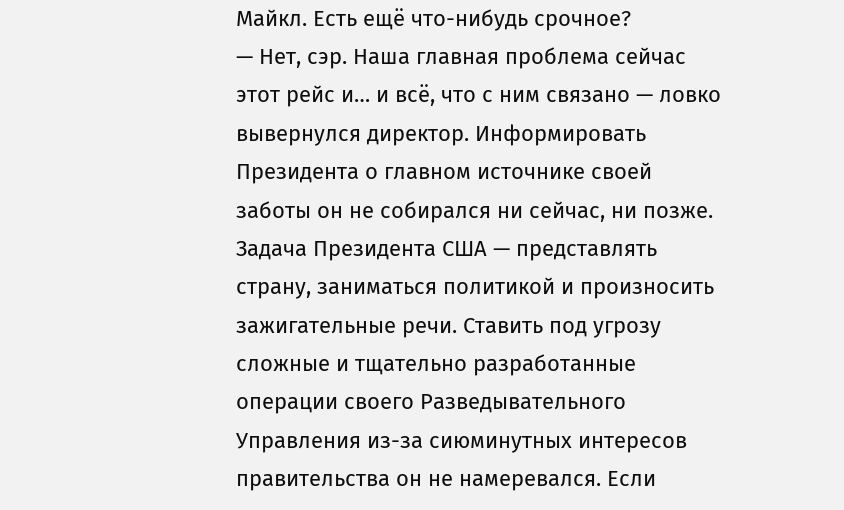Майкл. Есть ещё что-нибудь срочное?
— Нет, сэр. Наша главная проблема сейчас этот рейс и… и всё, что с ним связано — ловко вывернулся директор. Информировать Президента о главном источнике своей заботы он не собирался ни сейчас, ни позже. Задача Президента США — представлять страну, заниматься политикой и произносить зажигательные речи. Ставить под угрозу сложные и тщательно разработанные операции своего Разведывательного Управления из-за сиюминутных интересов правительства он не намеревался. Если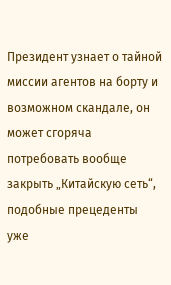Президент узнает о тайной миссии агентов на борту и возможном скандале, он может сгоряча потребовать вообще закрыть „Китайскую сеть“, подобные прецеденты уже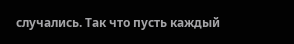случались. Так что пусть каждый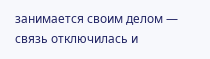занимается своим делом — связь отключилась и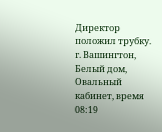Директор положил трубку.
г. Вашингтон, Белый дом, Овальный кабинет, время 08:19